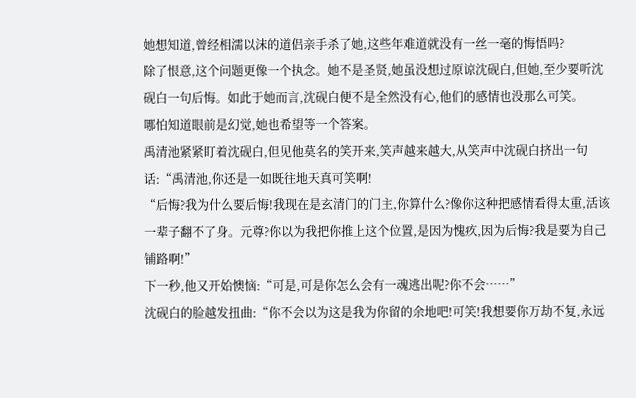她想知道,曾经相濡以沫的道侣亲手杀了她,这些年难道就没有一丝一毫的悔悟吗?
除了恨意,这个问题更像一个执念。她不是圣贤,她虽没想过原谅沈砚白,但她,至少要听沈砚白一句后悔。如此于她而言,沈砚白便不是全然没有心,他们的感情也没那么可笑。
哪怕知道眼前是幻觉,她也希望等一个答案。
禹清池紧紧盯着沈砚白,但见他莫名的笑开来,笑声越来越大,从笑声中沈砚白挤出一句话:“禹清池,你还是一如既往地天真可笑啊!
“后悔?我为什么要后悔!我现在是玄清门的门主,你算什么?像你这种把感情看得太重,活该一辈子翻不了身。元尊?你以为我把你推上这个位置,是因为愧疚,因为后悔?我是要为自己铺路啊!”
下一秒,他又开始懊恼:“可是,可是你怎么会有一魂逃出呢?你不会……”
沈砚白的脸越发扭曲:“你不会以为这是我为你留的余地吧!可笑!我想要你万劫不复,永远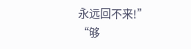永远回不来!”
“够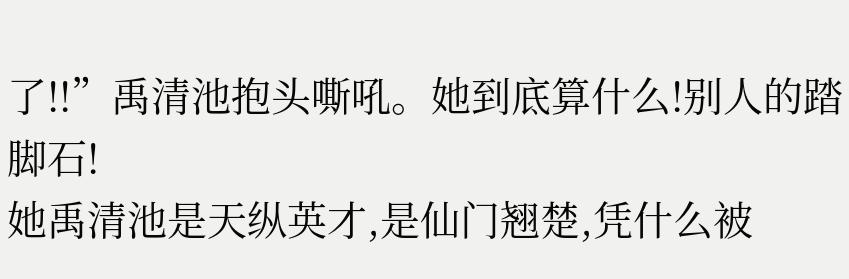了!!”禹清池抱头嘶吼。她到底算什么!别人的踏脚石!
她禹清池是天纵英才,是仙门翘楚,凭什么被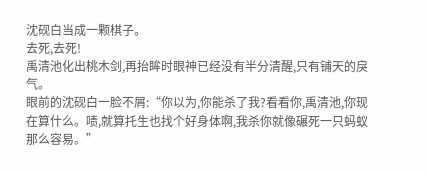沈砚白当成一颗棋子。
去死,去死!
禹清池化出桃木剑,再抬眸时眼神已经没有半分清醒,只有铺天的戾气。
眼前的沈砚白一脸不屑:“你以为,你能杀了我?看看你,禹清池,你现在算什么。啧,就算托生也找个好身体啊,我杀你就像碾死一只蚂蚁那么容易。”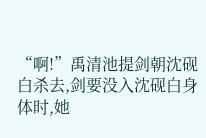“啊!”禹清池提剑朝沈砚白杀去,剑要没入沈砚白身体时,她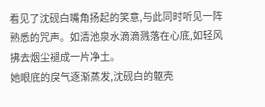看见了沈砚白嘴角扬起的笑意,与此同时听见一阵熟悉的咒声。如清池泉水滴滴溅落在心底,如轻风拂去烟尘褪成一片净土。
她眼底的戾气逐渐蒸发,沈砚白的躯壳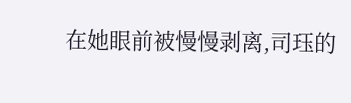在她眼前被慢慢剥离,司珏的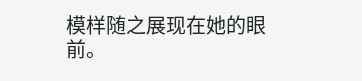模样随之展现在她的眼前。